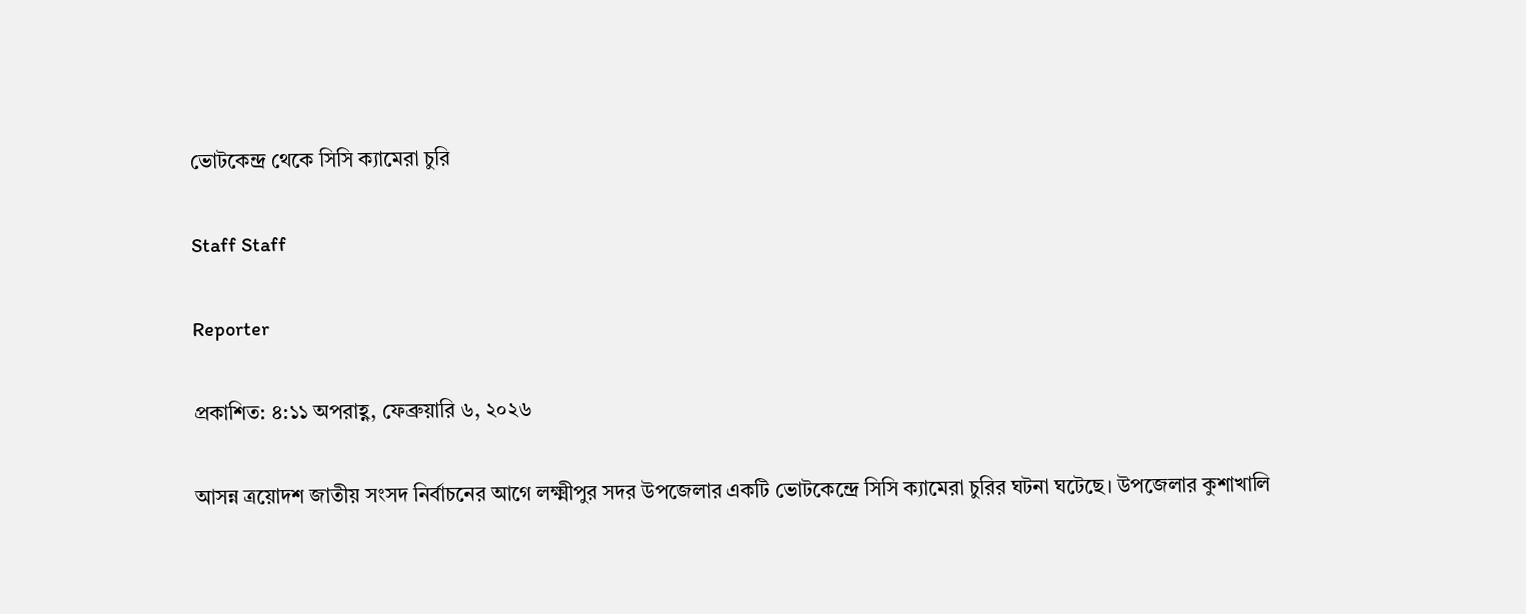ভোটকেন্দ্র থেকে সিসি ক্যামেরা চুরি

Staff Staff

Reporter

প্রকাশিত: ৪:১১ অপরাহ্ণ, ফেব্রুয়ারি ৬, ২০২৬

আসন্ন ত্রয়োদশ জাতীয় সংসদ নির্বাচনের আগে লক্ষ্মীপুর সদর উপজেলার একটি ভোটকেন্দ্রে সিসি ক্যামেরা চুরির ঘটনা ঘটেছে। উপজেলার কুশাখালি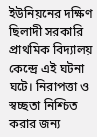ইউনিয়নের দক্ষিণ ছিলাদী সরকারি প্রাথমিক বিদ্যালয় কেন্দ্রে এই ঘটনা ঘটে। নিরাপত্তা ও স্বচ্ছতা নিশ্চিত করার জন্য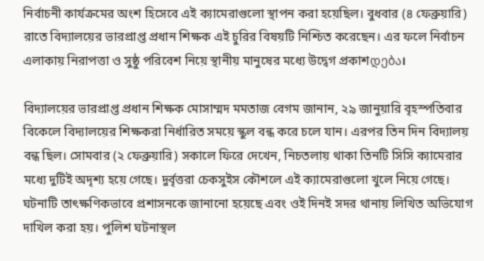নির্বাচনী কার্যক্রমের অংশ হিসেবে এই ক্যামেরাগুলো স্থাপন করা হয়েছিল। বুধবার (৪ ফেব্রুয়ারি) রাতে বিদ্যালয়ের ভারপ্রাপ্ত প্রধান শিক্ষক এই চুরির বিষয়টি নিশ্চিত করেছেন। এর ফলে নির্বাচন এলাকায় নিরাপত্তা ও সুষ্ঠু পরিবেশ নিয়ে স্থানীয় মানুষের মধ্যে উদ্বেগ প্রকাশდება।

বিদ্যালয়ের ভারপ্রাপ্ত প্রধান শিক্ষক মোসাম্মদ মমতাজ বেগম জানান, ২৯ জানুয়ারি বৃহস্পতিবার বিকেলে বিদ্যালয়ের শিক্ষকরা নির্ধারিত সময়ে স্কুল বন্ধ করে চলে যান। এরপর তিন দিন বিদ্যালয় বন্ধ ছিল। সোমবার (২ ফেব্রুয়ারি) সকালে ফিরে দেখেন, নিচতলায় থাকা তিনটি সিসি ক্যামেরার মধ্যে দুটিই অদৃশ্য হয়ে গেছে। দুর্বৃত্তরা চেকসুইস কৌশলে এই ক্যামেরাগুলো খুলে নিয়ে গেছে। ঘটনাটি তাৎক্ষণিকভাবে প্রশাসনকে জানানো হয়েছে এবং ওই দিনই সদর থানায় লিখিত অভিযোগ দাখিল করা হয়। পুলিশ ঘটনাস্থল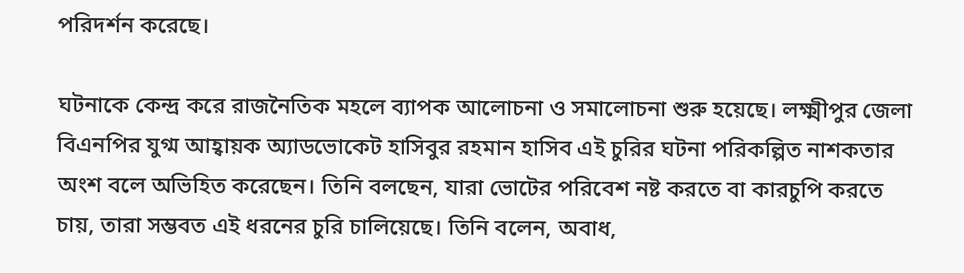পরিদর্শন করেছে।

ঘটনাকে কেন্দ্র করে রাজনৈতিক মহলে ব্যাপক আলোচনা ও সমালোচনা শুরু হয়েছে। লক্ষ্মীপুর জেলা বিএনপির যুগ্ম আহ্বায়ক অ্যাডভোকেট হাসিবুর রহমান হাসিব এই চুরির ঘটনা পরিকল্পিত নাশকতার অংশ বলে অভিহিত করেছেন। তিনি বলছেন, যারা ভোটের পরিবেশ নষ্ট করতে বা কারচুপি করতে চায়, তারা সম্ভবত এই ধরনের চুরি চালিয়েছে। তিনি বলেন, অবাধ,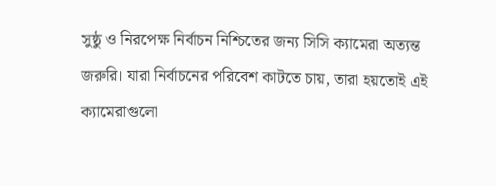সুষ্ঠু ও নিরপেক্ষ নির্বাচন নিশ্চিতের জন্য সিসি ক্যামেরা অত্যন্ত জরুরি। যারা নির্বাচনের পরিবেশ কাটতে চায়, তারা হয়তোই এই ক্যামেরাগুলো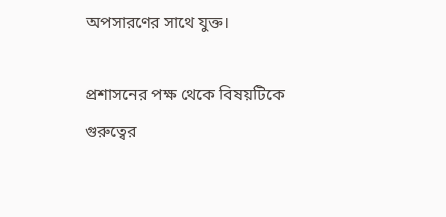অপসারণের সাথে যুক্ত।

প্রশাসনের পক্ষ থেকে বিষয়টিকে গুরুত্বের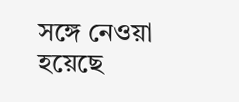সঙ্গে নেওয়া হয়েছে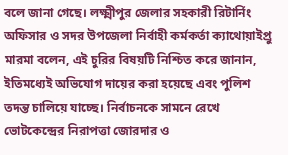বলে জানা গেছে। লক্ষ্মীপুর জেলার সহকারী রিটার্নিং অফিসার ও সদর উপজেলা নির্বাহী কর্মকর্তা ক্যাথোয়াইপ্রু মারমা বলেন, এই চুরির বিষয়টি নিশ্চিত করে জানান, ইতিমধ্যেই অভিযোগ দায়ের করা হয়েছে এবং পুলিশ তদন্ত চালিয়ে যাচ্ছে। নির্বাচনকে সামনে রেখে ভোটকেন্দ্রের নিরাপত্তা জোরদার ও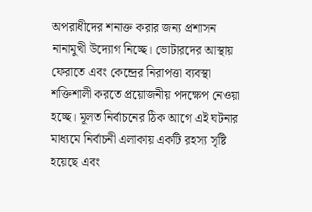অপরাধীদের শনাক্ত করার জন্য প্রশাসন নানামুখী উদ্যোগ নিচ্ছে। ভোটারদের আস্থায় ফেরাতে এবং কেন্দ্রের নিরাপত্তা ব্যবস্থা শক্তিশালী করতে প্রয়োজনীয় পদক্ষেপ নেওয়া হচ্ছে। মূলত নির্বাচনের ঠিক আগে এই ঘটনার মাধ্যমে নির্বাচনী এলাকায় একটি রহস্য সৃষ্টি হয়েছে এবং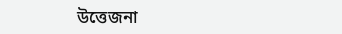উত্তেজনা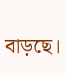বাড়ছে।